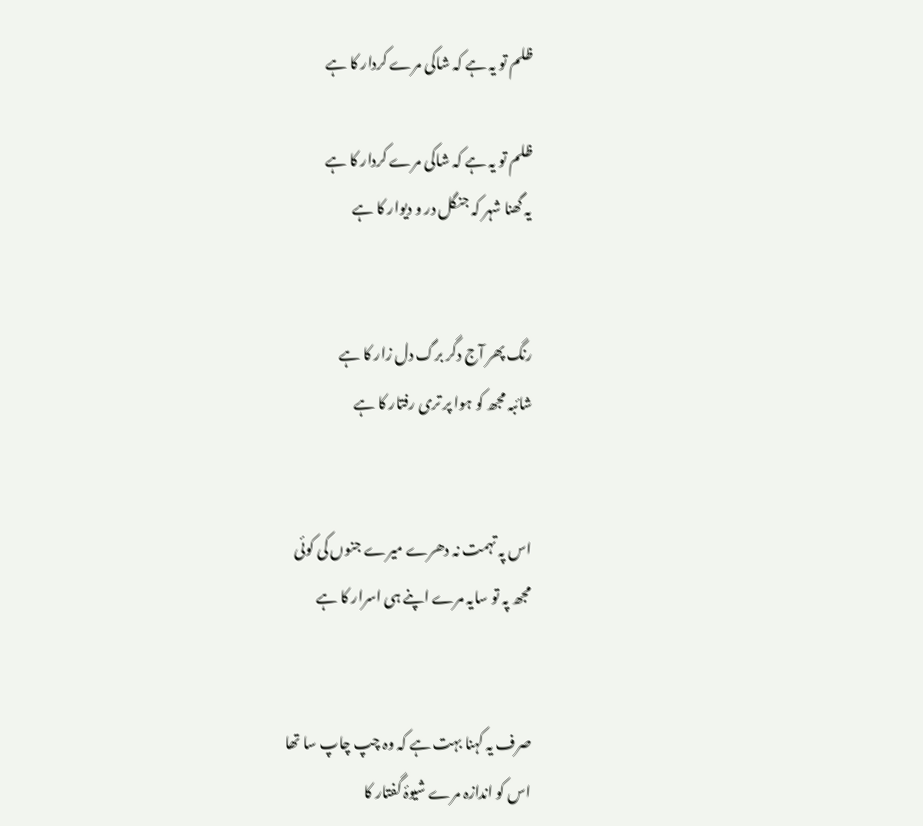ظلم تو یہ ہے کہ شاکی مرے کردار کا ہے

ظلم تو یہ ہے کہ شاکی مرے کردار کا ہے
یہ گھنا شہر کہ جنگل در و دیوار کا ہے


رنگ پھر آج دگر برگ دل زار کا ہے
شائبہ مجھ کو ہوا پر تری رفتار کا ہے


اس پہ تہمت نہ دھرے میرے جنوں کی کوئی
مجھ پہ تو سایہ مرے اپنے ہی اسرار کا ہے


صرف یہ کہنا بہت ہے کہ وہ چپ چاپ سا تھا
اس کو اندازہ مرے شیوۂ گفتار کا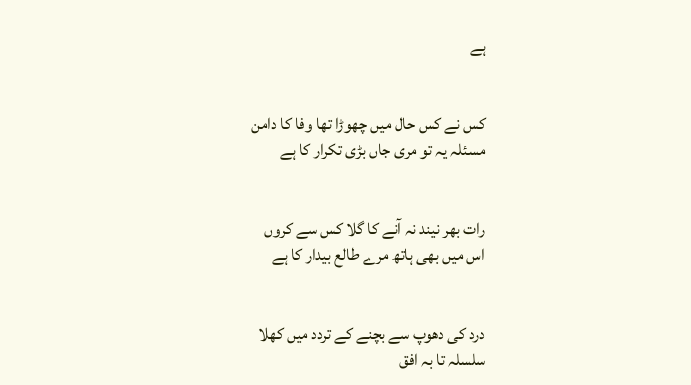ہے


کس نے کس حال میں چھوڑا تھا وفا کا دامن
مسئلہ یہ تو مری جاں بڑی تکرار کا ہے


رات بھر نیند نہ آنے کا گلا کس سے کروں
اس میں بھی ہاتھ مرے طالع بیدار کا ہے


درد کی دھوپ سے بچنے کے تردد میں کھلا
سلسلہ تا بہ افق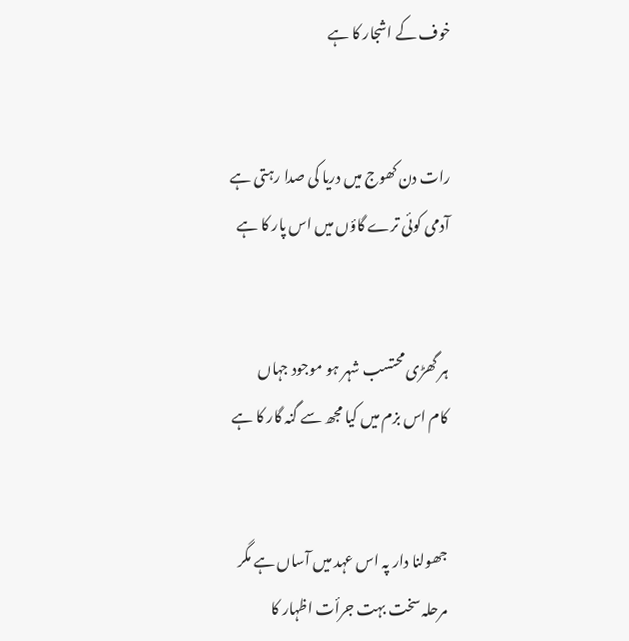خوف کے اشجار کا ہے


رات دن کھوج میں دریا کی صدا رہتی ہے
آدمی کوئی ترے گاؤں میں اس پار کا ہے


ہر گھڑی محتسب شہر ہو موجود جہاں
کام اس بزم میں کیا مجھ سے گنہ گار کا ہے


جھولنا دار پہ اس عہد میں آساں ہے مگر
مرحلہ سخت بہت جرأت اظہار کا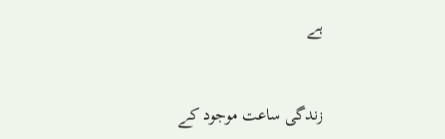ہے


زندگی ساعت موجود کے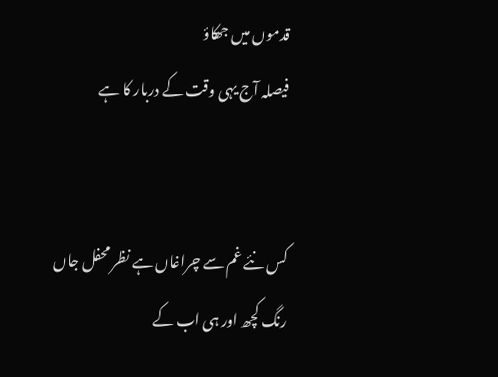قدموں میں جھکاؤ
فیصلہ آج یہی وقت کے دربار کا ہے


کس نئے غم سے چراغاں ہے نظر محفل‌ جاں
رنگ کچھ اور ہی اب کے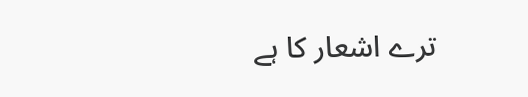ترے اشعار کا ہے